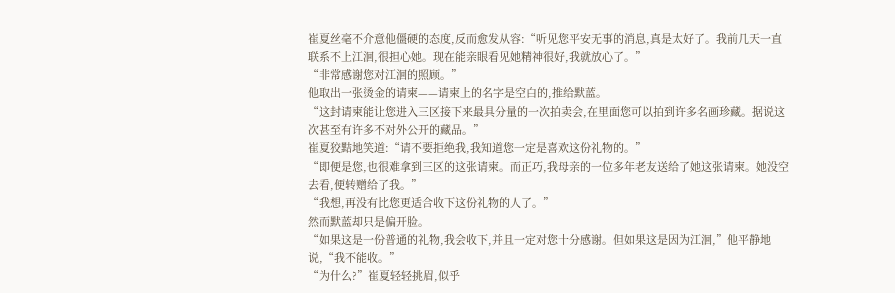崔夏丝毫不介意他僵硬的态度,反而愈发从容:“听见您平安无事的消息,真是太好了。我前几天一直联系不上江洄,很担心她。现在能亲眼看见她精神很好,我就放心了。”
“非常感谢您对江洄的照顾。”
他取出一张烫金的请柬——请柬上的名字是空白的,推给默蓝。
“这封请柬能让您进入三区接下来最具分量的一次拍卖会,在里面您可以拍到许多名画珍藏。据说这次甚至有许多不对外公开的藏品。”
崔夏狡黠地笑道:“请不要拒绝我,我知道您一定是喜欢这份礼物的。”
“即便是您,也很难拿到三区的这张请柬。而正巧,我母亲的一位多年老友送给了她这张请柬。她没空去看,便转赠给了我。”
“我想,再没有比您更适合收下这份礼物的人了。”
然而默蓝却只是偏开脸。
“如果这是一份普通的礼物,我会收下,并且一定对您十分感谢。但如果这是因为江洄,”他平静地说,“我不能收。”
“为什么?”崔夏轻轻挑眉,似乎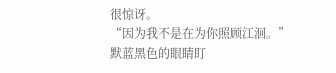很惊讶。
“因为我不是在为你照顾江洄。”
默蓝黑色的眼睛盯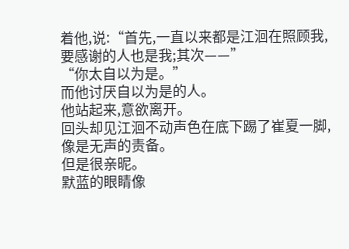着他,说:“首先,一直以来都是江洄在照顾我,要感谢的人也是我;其次——”
“你太自以为是。”
而他讨厌自以为是的人。
他站起来,意欲离开。
回头却见江洄不动声色在底下踢了崔夏一脚,像是无声的责备。
但是很亲昵。
默蓝的眼睛像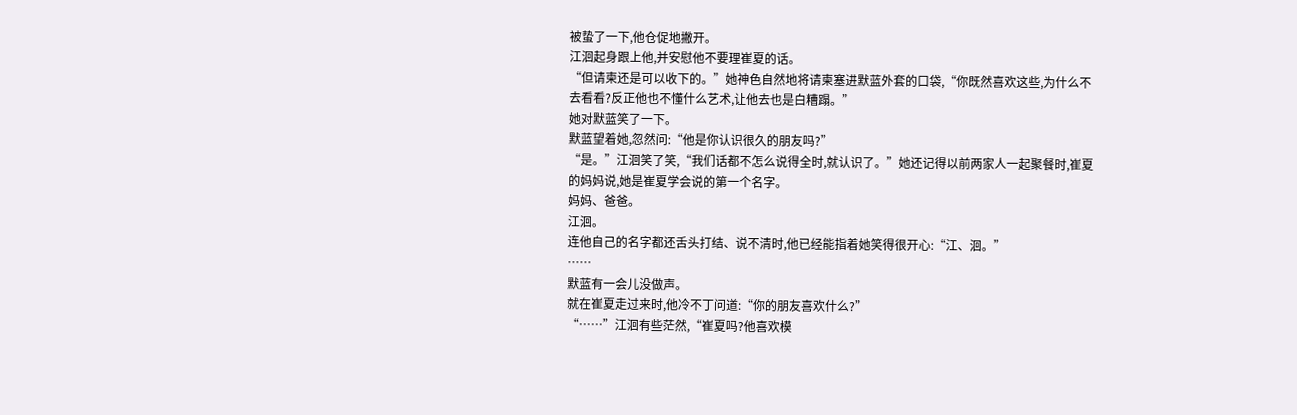被蛰了一下,他仓促地撇开。
江洄起身跟上他,并安慰他不要理崔夏的话。
“但请柬还是可以收下的。”她神色自然地将请柬塞进默蓝外套的口袋,“你既然喜欢这些,为什么不去看看?反正他也不懂什么艺术,让他去也是白糟蹋。”
她对默蓝笑了一下。
默蓝望着她,忽然问:“他是你认识很久的朋友吗?”
“是。”江洄笑了笑,“我们话都不怎么说得全时,就认识了。”她还记得以前两家人一起聚餐时,崔夏的妈妈说,她是崔夏学会说的第一个名字。
妈妈、爸爸。
江洄。
连他自己的名字都还舌头打结、说不清时,他已经能指着她笑得很开心:“江、洄。”
……
默蓝有一会儿没做声。
就在崔夏走过来时,他冷不丁问道:“你的朋友喜欢什么?”
“……”江洄有些茫然,“崔夏吗?他喜欢模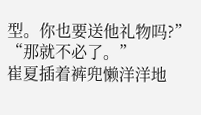型。你也要送他礼物吗?”
“那就不必了。”
崔夏插着裤兜懒洋洋地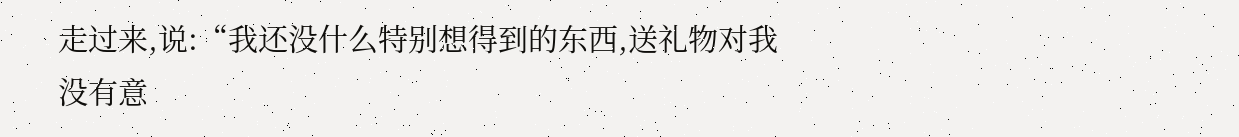走过来,说:“我还没什么特别想得到的东西,送礼物对我没有意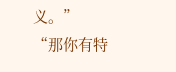义。”
“那你有特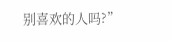别喜欢的人吗?”